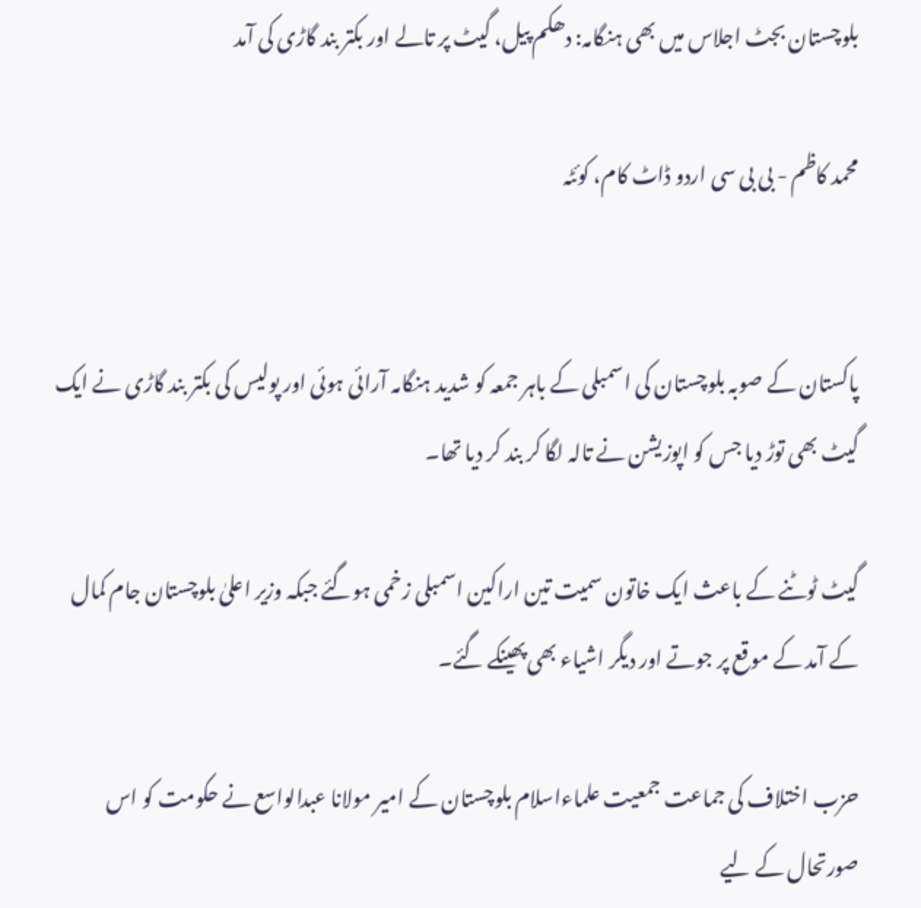بلوچستان بجٹ اجلاس میں بھی ہنگامہ: دھکم پیل، گیٹ پر تالے اور بکتر بند گاڑی کی آمد

محمد کاظم - بی بی سی اردو ڈاٹ کام، کوئٹہ


پاکستان کے صوبہ بلوچستان کی اسمبلی کے باہر جمعہ کو شدید ہنگامہ آرائی ہوئی اور پولیس کی بکتر بند گاڑی نے ایک گیٹ بھی توڑ دیا جس کو اپوزیشن نے تالہ لگا کر بند کر دیا تھا۔

گیٹ ٹوٹنے کے باعث ایک خاتون سمیت تین اراکین اسمبلی زخمی ہوگئے جبکہ وزیر اعلیٰ بلوچستان جام کمال کے آمد کے موقع پر جوتے اور دیگر اشیاء بھی پھینکے گئے۔

حزب اختلاف کی جماعت جمعیت علماءاسلام بلوچستان کے امیر مولانا عبدالواسع نے حکومت کو اس صورتحال کے لیے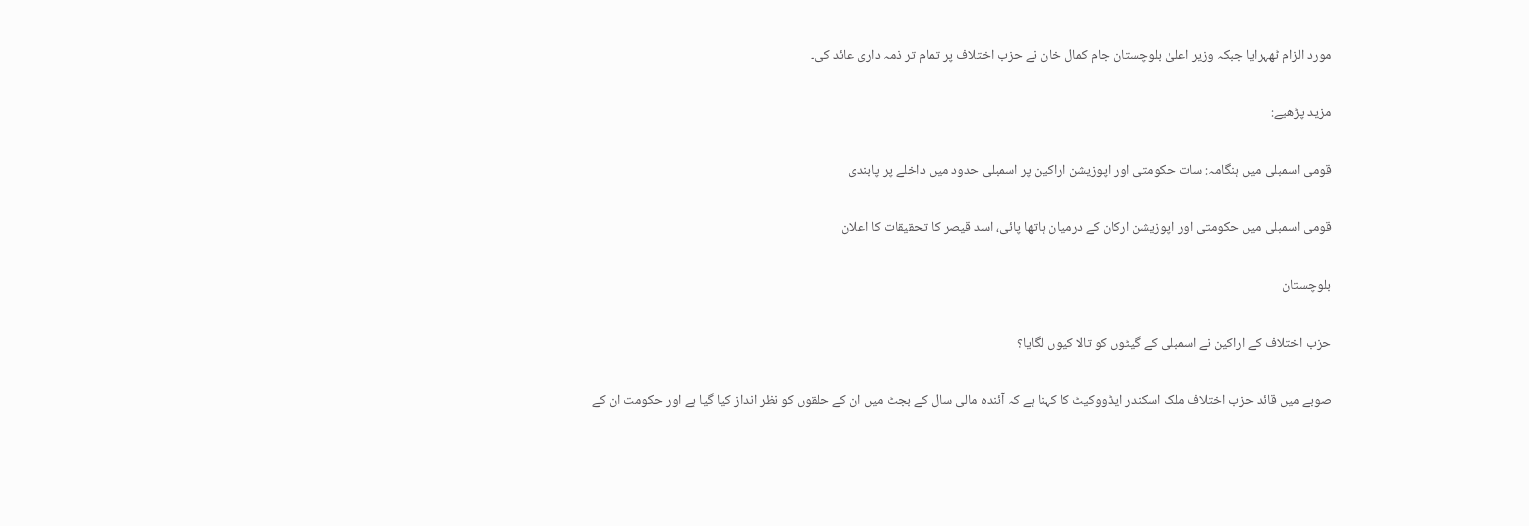مورد الزام ٹھہرایا جبکہ وزیر اعلیٰ بلوچستان جام کمال خان نے حزب اختلاف پر تمام تر ذمہ داری عائد کی۔

مزید پڑھیے:

قومی اسمبلی میں ہنگامہ: سات حکومتی اور اپوزیشن اراکین پر اسمبلی حدود میں داخلے پر پابندی

قومی اسمبلی میں حکومتی اور اپوزیشن ارکان کے درمیان ہاتھا پائی، اسد قیصر کا تحقیقات کا اعلان

بلوچستان

حزب اختلاف کے اراکین نے اسمبلی کے گیٹوں کو تالا کیوں لگایا؟

صوبے میں قائد حزب اختلاف ملک اسکندر ایڈووکیٹ کا کہنا ہے کہ آئندہ مالی سال کے بجٹ میں ان کے حلقوں کو نظر انداز کیا گیا ہے اور حکومت ان کے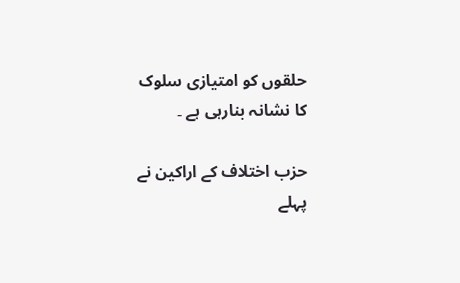حلقوں کو امتیازی سلوک کا نشانہ بنارہی ہے ۔

حزب اختلاف کے اراکین نے پہلے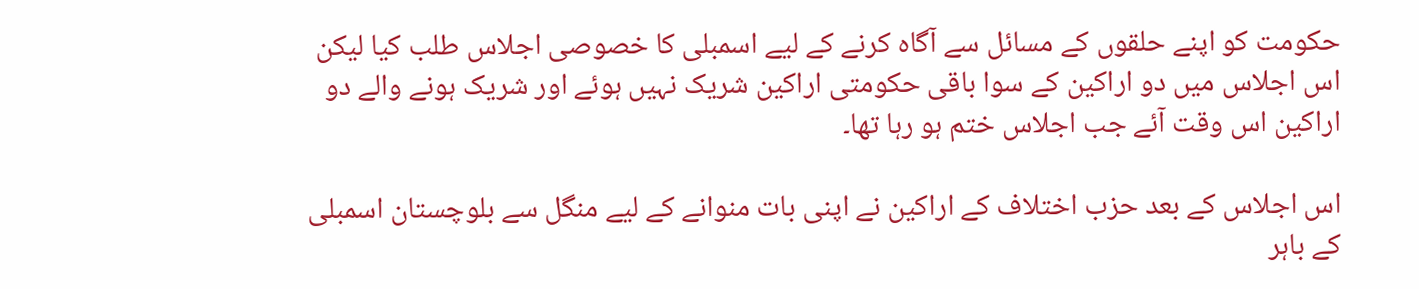حکومت کو اپنے حلقوں کے مسائل سے آگاہ کرنے کے لیے اسمبلی کا خصوصی اجلاس طلب کیا لیکن اس اجلاس میں دو اراکین کے سوا باقی حکومتی اراکین شریک نہیں ہوئے اور شریک ہونے والے دو اراکین اس وقت آئے جب اجلاس ختم ہو رہا تھا۔

اس اجلاس کے بعد حزب اختلاف کے اراکین نے اپنی بات منوانے کے لیے منگل سے بلوچستان اسمبلی کے باہر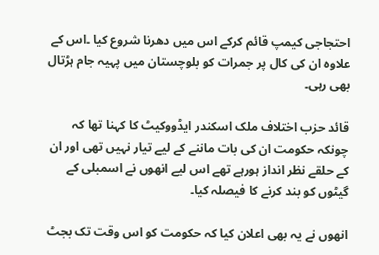احتجاجی کیمپ قائم کرکے اس میں دھرنا شروع کیا ۔اس کے علاوہ ان کی کال پر جمرات کو بلوچستان میں پہیہ جام ہڑتال بھی رہی۔

قائد حزب اختلاف ملک اسکندر ایڈووکیٹ کا کہنا تھا کہ چونکہ حکومت ان کی بات ماننے کے لیے تیار نہیں تھی اور ان کے حلقے نظر انداز ہورہے تھے اس لیے انھوں نے اسمبلی کے گیٹوں کو بند کرنے کا فیصلہ کیا۔

انھوں نے یہ بھی اعلان کیا کہ حکومت کو اس وقت تک بجٹ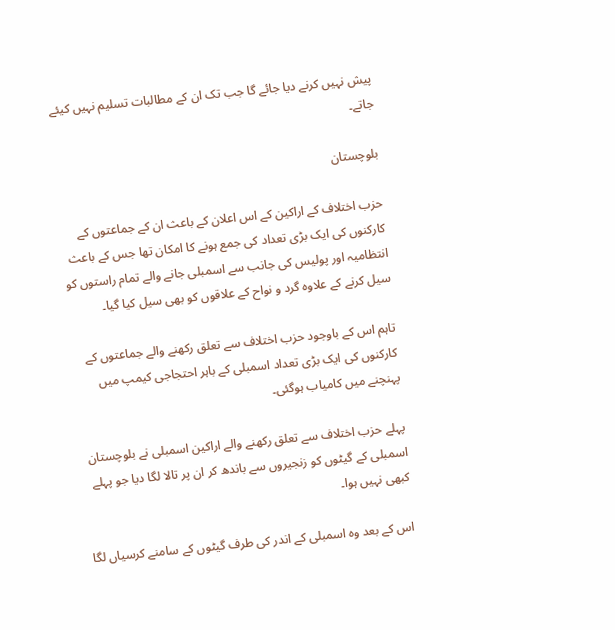پیش نہیں کرنے دیا جائے گا جب تک ان کے مطالبات تسلیم نہیں کیئے جاتے۔

بلوچستان

حزب اختلاف کے اراکین کے اس اعلان کے باعث ان کے جماعتوں کے کارکنوں کی ایک بڑی تعداد کی جمع ہونے کا امکان تھا جس کے باعث انتظامیہ اور پولیس کی جانب سے اسمبلی جانے والے تمام راستوں کو سیل کرنے کے علاوہ گرد و نواح کے علاقوں کو بھی سیل کیا گیا۔

تاہم اس کے باوجود حزب اختلاف سے تعلق رکھنے والے جماعتوں کے کارکنوں کی ایک بڑی تعداد اسمبلی کے باہر احتجاجی کیمپ میں پہنچنے میں کامیاب ہوگئی۔

پہلے حزب اختلاف سے تعلق رکھنے والے اراکین اسمبلی نے بلوچستان اسمبلی کے گیٹوں کو زنجیروں سے باندھ کر ان پر تالا لگا دیا جو پہلے کبھی نہیں ہوا۔

اس کے بعد وہ اسمبلی کے اندر کی طرف گیٹوں کے سامنے کرسیاں لگا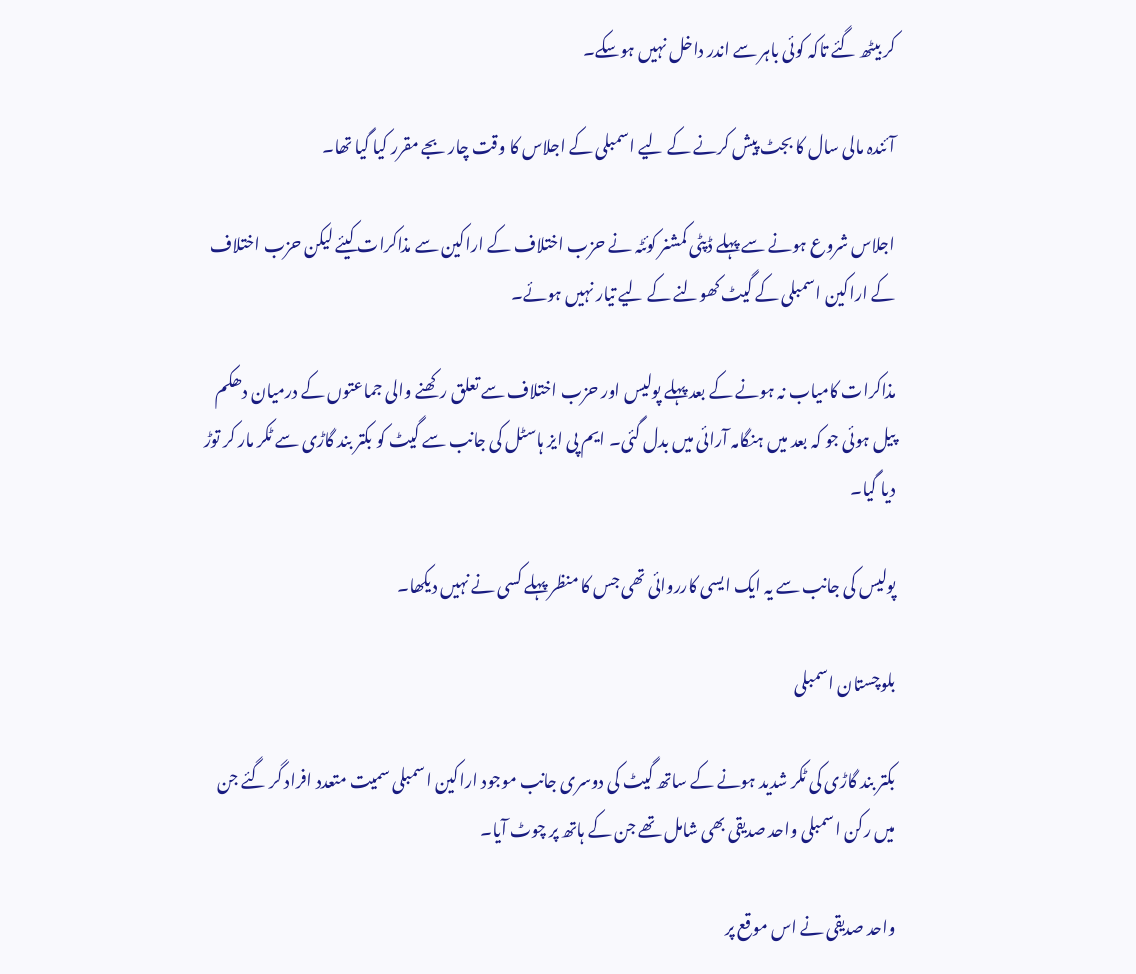کر بیٹھ گئے تاکہ کوئی باہر سے اندر داخل نہیں ہوسکے۔

آئندہ مالی سال کا بجٹ پیش کرنے کے لیے اسمبلی کے اجلاس کا وقت چار بجے مقرر کیا گیا تھا۔

اجلاس شروع ہونے سے پہلے ڈپٹی کمشنر کوئٹہ نے حزب اختلاف کے اراکین سے مذاکرات کیئے لیکن حزب اختلاف کے اراکین اسمبلی کے گیٹ کھولنے کے لیے تیار نہیں ہوئے۔

مذاکرات کامیاب نہ ہونے کے بعد پہلے پولیس اور حزب اختلاف سے تعلق رکھنے والی جماعتوں کے درمیان دھکم پیل ہوئی جو کہ بعد میں ہنگامہ آرائی میں بدل گئی۔ ایم پی ایز ہاسٹل کی جانب سے گیٹ کو بکتر بند گاڑی سے ٹکر مار کر توڑ دیا گیا۔

پولیس کی جانب سے یہ ایک ایسی کارروائی تھی جس کا منظر پہلے کسی نے نہیں دیکھا۔

بلوچستان اسمبلی

بکتر بند گاڑی کی ٹکر شدید ہونے کے ساتھ گیٹ کی دوسری جانب موجود اراکین اسمبلی سمیت متعدد افراد گر گئے جن میں رکن اسمبلی واحد صدیقی بھی شامل تھے جن کے ہاتھ پر چوٹ آیا۔

واحد صدیقی نے اس موقع پر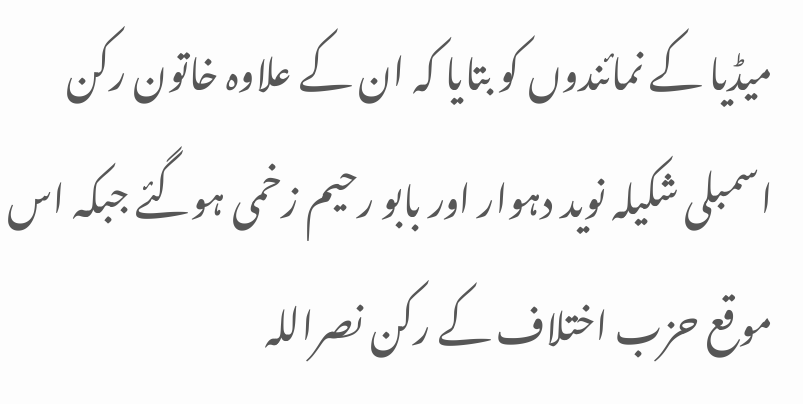میڈیا کے نمائندوں کو بتایا کہ ان کے علاوہ خاتون رکن اسمبلی شکیلہ نوید دہوار اور بابو رحیم زخمی ہوگئے جبکہ اس موقع حزب اختلاف کے رکن نصراللہ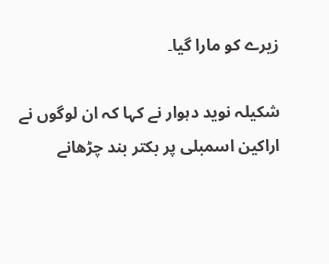زیرے کو مارا گیا۔

شکیلہ نوید دہوار نے کہا کہ ان لوگوں نے اراکین اسمبلی پر بکتر بند چڑھانے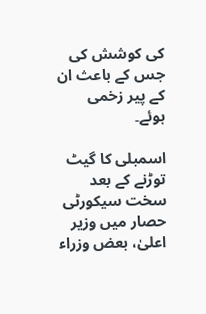کی کوشش کی جس کے باعث ان کے پیر زخمی ہوئے۔

اسمبلی کا گیٹ توڑنے کے بعد سخت سیکورٹی حصار میں وزیر اعلیٰ، بعض وزراء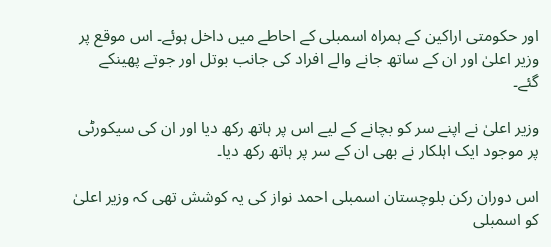اور حکومتی اراکین کے ہمراہ اسمبلی کے احاطے میں داخل ہوئے۔ اس موقع پر وزیر اعلیٰ اور ان کے ساتھ جانے والے افراد کی جانب بوتل اور جوتے پھینکے گئے۔

وزیر اعلیٰ نے اپنے سر کو بچانے کے لیے اس پر ہاتھ رکھ دیا اور ان کی سیکورٹی پر موجود ایک اہلکار نے بھی ان کے سر پر ہاتھ رکھ دیا۔

اس دوران رکن بلوچستان اسمبلی احمد نواز کی یہ کوشش تھی کہ وزیر اعلیٰ کو اسمبلی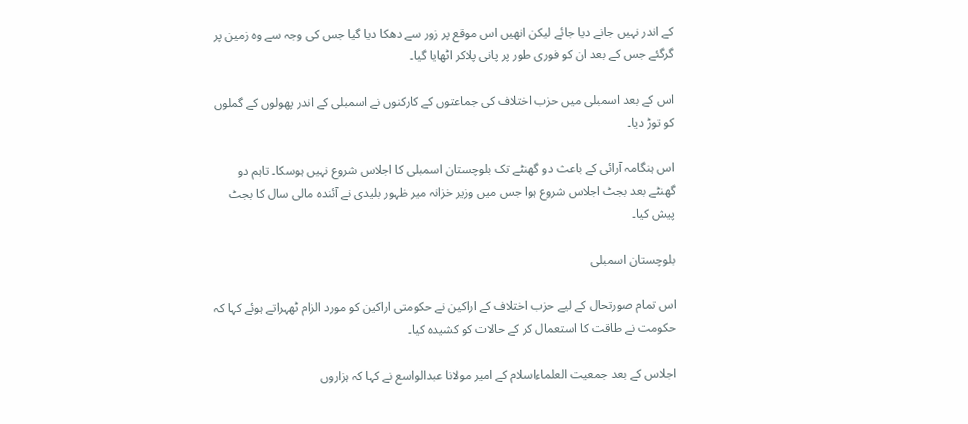کے اندر نہیں جانے دیا جائے لیکن انھیں اس موقع پر زور سے دھکا دیا گیا جس کی وجہ سے وہ زمین پر گرگئے جس کے بعد ان کو فوری طور پر پانی پلاکر اٹھایا گیا۔

اس کے بعد اسمبلی میں حزب اختلاف کی جماعتوں کے کارکنوں نے اسمبلی کے اندر پھولوں کے گملوں کو توڑ دیا۔

اس ہنگامہ آرائی کے باعث دو گھنٹے تک بلوچستان اسمبلی کا اجلاس شروع نہیں ہوسکا۔ تاہم دو گھنٹے بعد بجٹ اجلاس شروع ہوا جس میں وزیر خزانہ میر ظہور بلیدی نے آئندہ مالی سال کا بجٹ پیش کیا۔

بلوچستان اسمبلی

اس تمام صورتحال کے لیے حزب اختلاف کے اراکین نے حکومتی اراکین کو مورد الزام ٹھہراتے ہوئے کہا کہ حکومت نے طاقت کا استعمال کر کے حالات کو کشیدہ کیا۔

اجلاس کے بعد جمعیت العلماءاسلام کے امیر مولانا عبدالواسع نے کہا کہ ہزاروں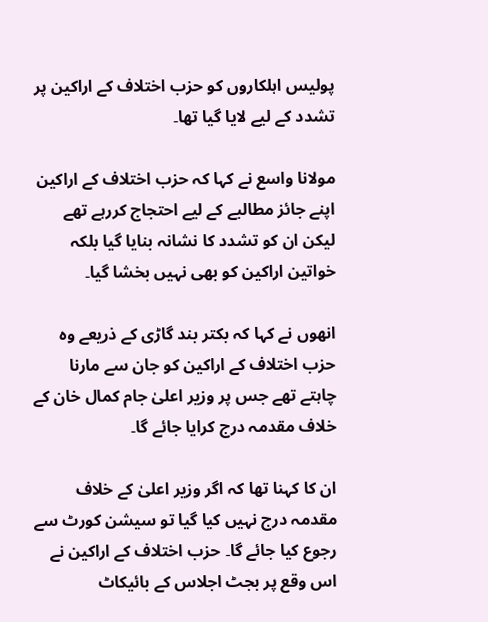پولیس اہلکاروں کو حزب اختلاف کے اراکین پر تشدد کے لیے لایا گیا تھا۔

مولانا واسع نے کہا کہ حزب اختلاف کے اراکین اپنے جائز مطالبے کے لیے احتجاج کررہے تھے لیکن ان کو تشدد کا نشانہ بنایا گیا بلکہ خواتین اراکین کو بھی نہیں بخشا گیا۔

انھوں نے کہا کہ بکتر بند گاڑی کے ذریعے وہ حزب اختلاف کے اراکین کو جان سے مارنا چاہتے تھے جس پر وزیر اعلیٰ جام کمال خان کے خلاف مقدمہ درج کرایا جائے گا۔

ان کا کہنا تھا کہ اگر وزیر اعلیٰ کے خلاف مقدمہ درج نہیں کیا گیا تو سیشن کورٹ سے رجوع کیا جائے گا۔ حزب اختلاف کے اراکین نے اس وقع پر بجٹ اجلاس کے بائیکاٹ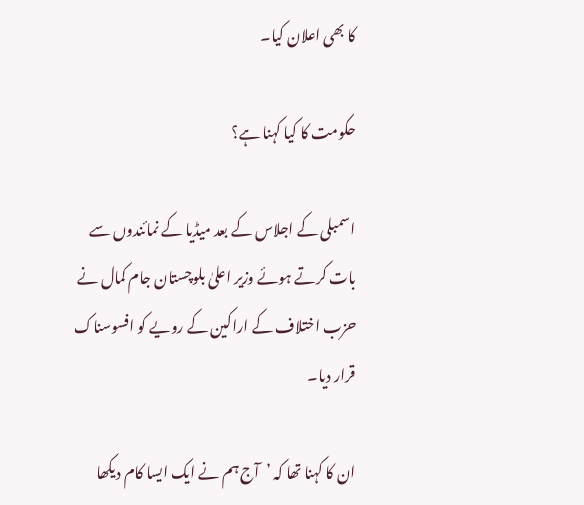کا بھی اعلان کیا۔

حکومت کا کیا کہنا ہے؟

اسمبلی کے اجلاس کے بعد میڈیا کے نمائندوں سے بات کرتے ہوئے وزیر اعلیٰ بلوچستان جام کمال نے حزب اختلاف کے اراکین کے رویے کو افسوسناک قرار دیا۔

ان کا کہنا تھا کہ ’آج ہم نے ایک ایسا کام دیکھا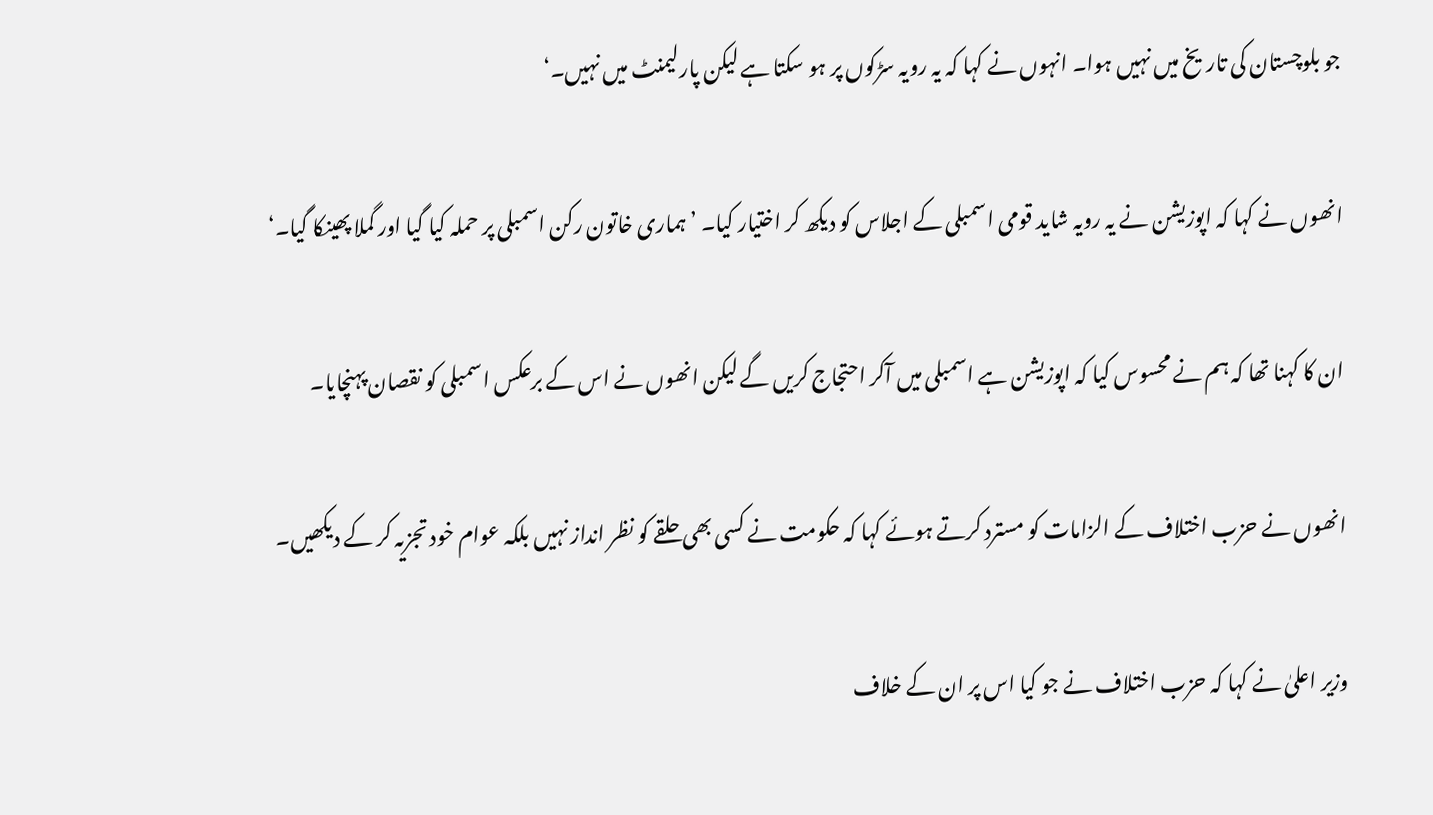جو بلوچستان کی تاریخ میں نہیں ہوا۔ انہوں نے کہا کہ یہ رویہ سڑکوں پر ہو سکتا ہے لیکن پارلیمنٹ میں نہیں۔‘

انھوں نے کہا کہ اپوزیشن نے یہ رویہ شاید قومی اسمبلی کے اجلاس کو دیکھ کر اختیار کیا۔ ’ہماری خاتون رکن اسمبلی پر حملہ کیا گیا اور گملا پھینکا گیا۔‘

ان کا کہنا تھا کہ ہم نے محسوس کیا کہ اپوزیشن ہے اسمبلی میں آکر احتجاج کریں گے لیکن انھوں نے اس کے برعکس اسمبلی کو نقصان پہنچایا۔

انھوں نے حزب اختلاف کے الزامات کو مسترد کرتے ہوئے کہا کہ حکومت نے کسی بھی حلقے کو نظر انداز نہیں بلکہ عوام خود تجزیہ کر کے دیکھیں۔

وزیر اعلیٰ نے کہا کہ حزب اختلاف نے جو کیا اس پر ان کے خلاف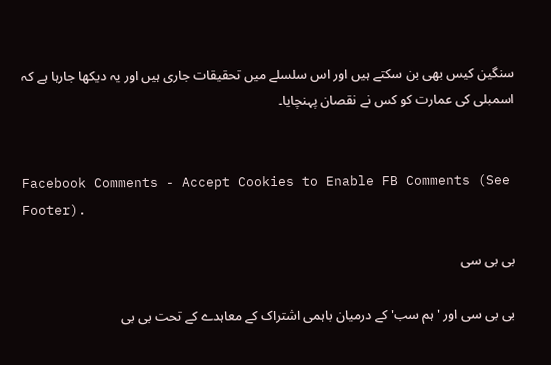سنگین کیس بھی بن سکتے ہیں اور اس سلسلے میں تحقیقات جاری ہیں اور یہ دیکھا جارہا ہے کہ اسمبلی کی عمارت کو کس نے نقصان پہنچایا۔


Facebook Comments - Accept Cookies to Enable FB Comments (See Footer).

بی بی سی

بی بی سی اور 'ہم سب' کے درمیان باہمی اشتراک کے معاہدے کے تحت بی بی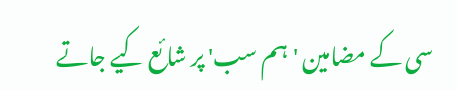سی کے مضامین 'ہم سب' پر شائع کیے جاتے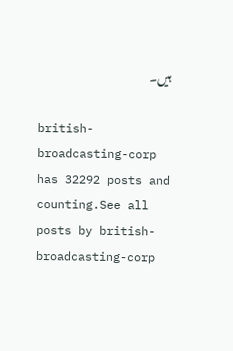ہیں۔

british-broadcasting-corp has 32292 posts and counting.See all posts by british-broadcasting-corp